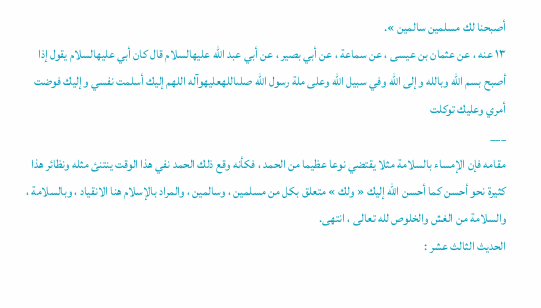أصبحنا لك مسلمين سالمين ».
١٣ عنه ، عن عثمان بن عيسى ، عن سماعة ، عن أبي بصير ، عن أبي عبد الله عليهالسلام قال كان أبي عليهالسلام يقول إذا أصبح بسم الله وبالله وإلى الله وفي سبيل الله وعلى ملة رسول الله صلىاللهعليهوآله اللهم إليك أسلمت نفسي وإليك فوضت أمري وعليك توكلت
___
مقامه فإن الإمساء بالسلامة مثلا يقتضي نوعا عظيما من الحمد ، فكأنه وقع ذلك الحمد نفي هذا الوقت ينتنئ مثله ونظائر هذا كثيرة نحو أحسن كما أحسن الله إليك « ولك » متعلق بكل من مسلمين ، وسالمين ، والمراد بالإسلام هنا الانقياد ، وبالسلامة ، والسلامة من الغش والخلوص لله تعالى ، انتهى.
الحديث الثالث عشر :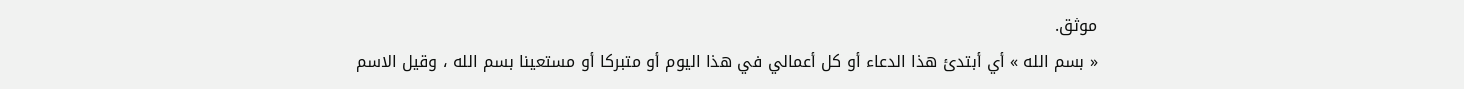موثق.
« بسم الله » أي أبتدئ هذا الدعاء أو كل أعمالي في هذا اليوم أو متبركا أو مستعينا بسم الله ، وقيل الاسم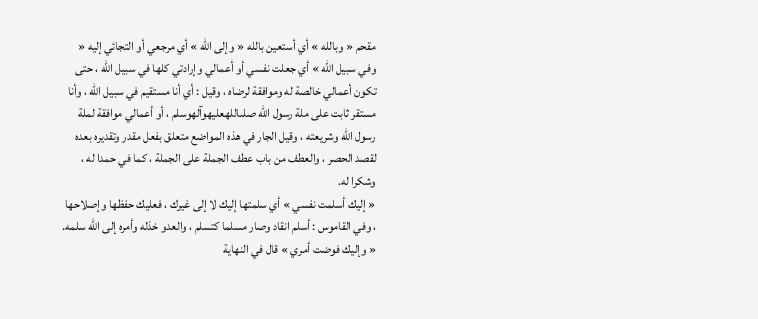مقحم « وبالله » أي أستعين بالله « وإلى الله » أي مرجعي أو التجائي إليه « وفي سبيل الله » أي جعلت نفسي أو أعمالي وإرادتي كلها في سبيل الله ، حتى تكون أعمالي خالصة له وموافقة لرضاه ، وقيل : أي أنا مستقيم في سبيل الله ، وأنا مستقر ثابت على ملة رسول الله صلىاللهعليهوآلهوسلم ، أو أعمالي موافقة لملة رسول الله وشريعته ، وقيل الجار في هذه المواضع متعلق بفعل مقدر وتقديره بعده لقصد الحصر ، والعطف من باب عطف الجملة على الجملة ، كما في حمدا له ، وشكرا له.
« إليك أسلمت نفسي » أي سلمتها إليك لا إلى غيرك ، فعليك حفظها وإصلاحها ، وفي القاموس : أسلم انقاد وصار مسلما كتسلم ، والعدو خذله وأمره إلى الله سلمه. « وإليك فوضت أمري » قال في النهاية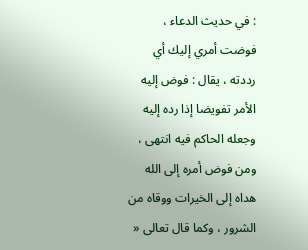: في حديث الدعاء ، فوضت أمري إليك أي رددته ، يقال : فوض إليه الأمر تفويضا إذا رده إليه وجعله الحاكم فيه انتهى ، ومن فوض أمره إلى الله هداه إلى الخيرات ووقاه من الشرور ، وكما قال تعالى «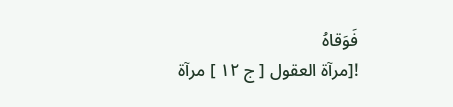فَوَقاهُ
![مرآة العقول [ ج ١٢ ] مرآة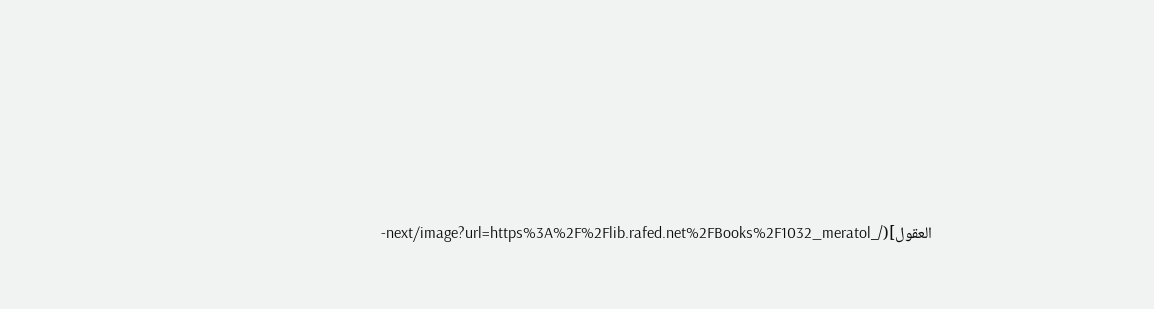العقول](/_next/image?url=https%3A%2F%2Flib.rafed.net%2FBooks%2F1032_meratol-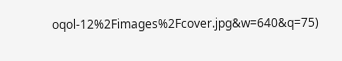oqol-12%2Fimages%2Fcover.jpg&w=640&q=75)